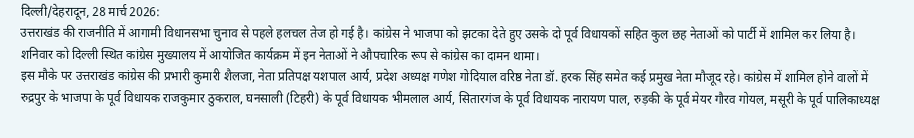दिल्ली/देहरादून, 28 मार्च 2026:
उत्तराखंड की राजनीति में आगामी विधानसभा चुनाव से पहले हलचल तेज हो गई है। कांग्रेस ने भाजपा को झटका देते हुए उसके दो पूर्व विधायकों सहित कुल छह नेताओं को पार्टी में शामिल कर लिया है। शनिवार को दिल्ली स्थित कांग्रेस मुख्यालय में आयोजित कार्यक्रम में इन नेताओं ने औपचारिक रूप से कांग्रेस का दामन थामा।
इस मौके पर उत्तराखंड कांग्रेस की प्रभारी कुमारी शैलजा, नेता प्रतिपक्ष यशपाल आर्य, प्रदेश अध्यक्ष गणेश गोदियाल वरिष्ठ नेता डॉ. हरक सिंह समेत कई प्रमुख नेता मौजूद रहे। कांग्रेस में शामिल होने वालों में रुद्रपुर के भाजपा के पूर्व विधायक राजकुमार ठुकराल, घनसाली (टिहरी) के पूर्व विधायक भीमलाल आर्य, सितारगंज के पूर्व विधायक नारायण पाल, रुड़की के पूर्व मेयर गौरव गोयल, मसूरी के पूर्व पालिकाध्यक्ष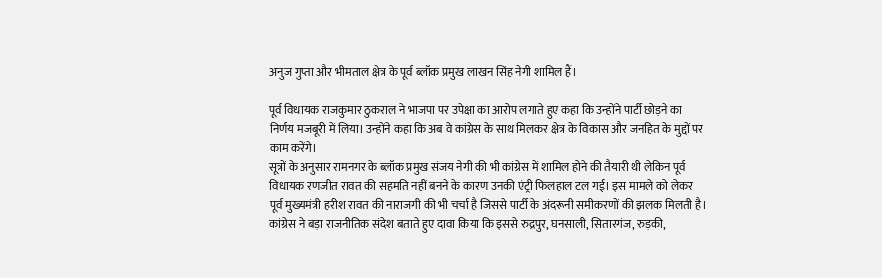अनुज गुप्ता और भीमताल क्षेत्र के पूर्व ब्लॉक प्रमुख लाखन सिंह नेगी शामिल हैं।

पूर्व विधायक राजकुमार ठुकराल ने भाजपा पर उपेक्षा का आरोप लगाते हुए कहा कि उन्होंने पार्टी छोड़ने का निर्णय मजबूरी में लिया। उन्होंने कहा कि अब वे कांग्रेस के साथ मिलकर क्षेत्र के विकास और जनहित के मुद्दों पर काम करेंगे।
सूत्रों के अनुसार रामनगर के ब्लॉक प्रमुख संजय नेगी की भी कांग्रेस में शामिल होने की तैयारी थी लेकिन पूर्व विधायक रणजीत रावत की सहमति नहीं बनने के कारण उनकी एंट्री फिलहाल टल गई। इस मामले को लेकर पूर्व मुख्यमंत्री हरीश रावत की नाराजगी की भी चर्चा है जिससे पार्टी के अंदरूनी समीकरणों की झलक मिलती है।
कांग्रेस ने बड़ा राजनीतिक संदेश बताते हुए दावा किया कि इससे रुद्रपुर, घनसाली, सितारगंज, रुड़की,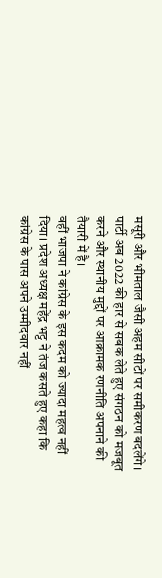मसूरी और भीमताल जैसी अहम सीटों पर समीकरण बदलेंगे। पार्टी अब 2022 की हार से सबक लेते हुए संगठन को मजबूत करने और स्थानीय मुद्दों पर आक्रामक रणनीति अपनाने की तैयारी में है।
वहीं भाजपा ने कांग्रेस के इस कदम को ज्यादा महत्व नहीं दिया। प्रदेश अध्यक्ष महेंद्र भट्ट ने तंज कसते हुए कहा कि कांग्रेस के पास अपने उम्मीदवार नहीं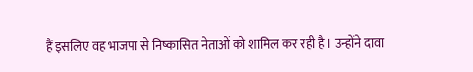हैं इसलिए वह भाजपा से निष्कासित नेताओं को शामिल कर रही है। उन्होंने दावा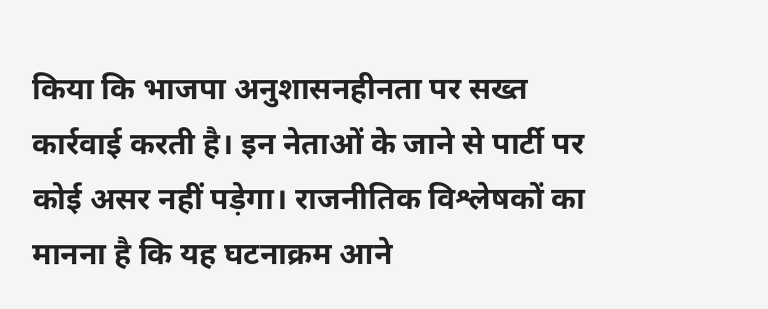किया कि भाजपा अनुशासनहीनता पर सख्त कार्रवाई करती है। इन नेताओं के जाने से पार्टी पर कोई असर नहीं पड़ेगा। राजनीतिक विश्लेषकों का मानना है कि यह घटनाक्रम आने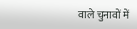वाले चुनावों में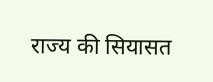राज्य की सियासत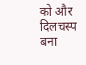को और दिलचस्प बना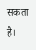सकता है।